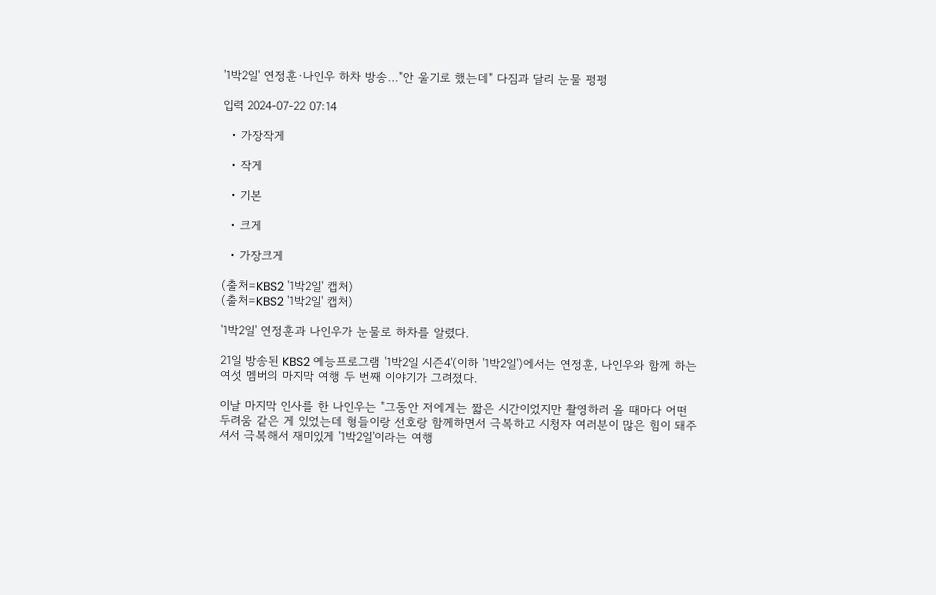'1박2일' 연정훈·나인우 하차 방송…"안 울기로 했는데" 다짐과 달리 눈물 펑펑

입력 2024-07-22 07:14

  • 가장작게

  • 작게

  • 기본

  • 크게

  • 가장크게

(출처=KBS2 '1박2일' 캡처)
(출처=KBS2 '1박2일' 캡처)

'1박2일' 연정훈과 나인우가 눈물로 하차를 알렸다.

21일 방송된 KBS2 예능프로그램 '1박2일 시즌4'(이하 '1박2일')에서는 연정훈, 나인우와 함께 하는 여섯 멤버의 마지막 여행 두 번째 이야기가 그려졌다.

이날 마지막 인사를 한 나인우는 "그동안 저에게는 짧은 시간이었지만 촬영하러 올 때마다 어떤 두려움 같은 게 있었는데 형들이랑 선호랑 함께하면서 극복하고 시청자 여러분이 많은 힘이 돼주셔서 극복해서 재미있게 '1박2일'이라는 여행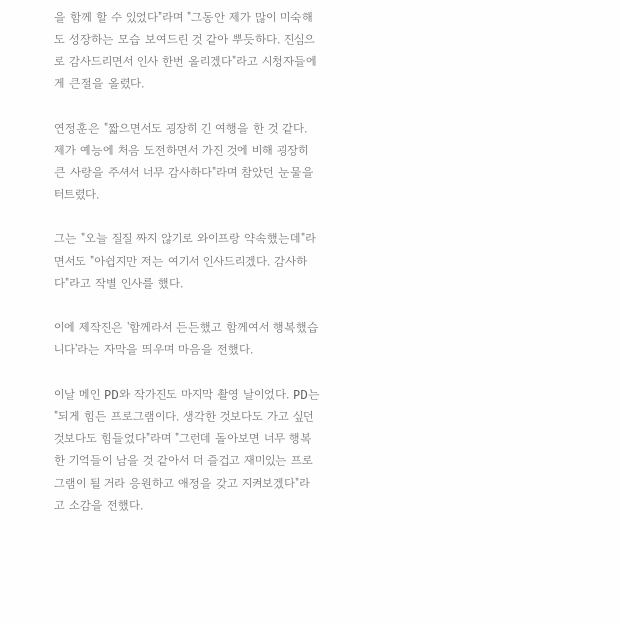을 함께 할 수 있었다"라며 "그동안 제가 많이 미숙해도 성장하는 모습 보여드린 것 같아 뿌듯하다. 진심으로 감사드리면서 인사 한번 올리겠다"라고 시청자들에게 큰절을 올렸다.

연정훈은 "짧으면서도 굉장히 긴 여행을 한 것 같다. 제가 예능에 처음 도전하면서 가진 것에 비해 굉장히 큰 사랑을 주셔서 너무 감사하다"라며 참았던 눈물을 터트렸다.

그는 "오늘 질질 짜지 않기로 와이프랑 약속했는데"라면서도 "아쉽지만 저는 여기서 인사드리겠다. 감사하다"라고 작별 인사를 했다.

이에 제작진은 '함께라서 든든했고 함께여서 행복했습니다'라는 자막을 띄우며 마음을 전했다.

이날 메인 PD와 작가진도 마지막 촬영 날이었다. PD는 "되게 힘든 프로그램이다. 생각한 것보다도 가고 싶던 것보다도 힘들었다"라며 "그런데 돌아보면 너무 행복한 기억들이 남을 것 같아서 더 즐겁고 재미있는 프로그램이 될 거라 응원하고 애정을 갖고 지켜보겠다"라고 소감을 전했다.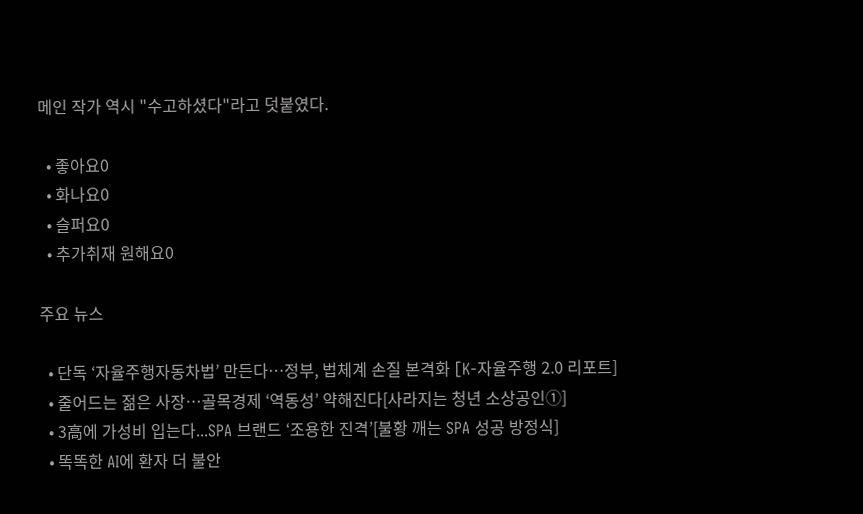메인 작가 역시 "수고하셨다"라고 덧붙였다.

  • 좋아요0
  • 화나요0
  • 슬퍼요0
  • 추가취재 원해요0

주요 뉴스

  • 단독 ‘자율주행자동차법’ 만든다…정부, 법체계 손질 본격화 [K-자율주행 2.0 리포트]
  • 줄어드는 젊은 사장…골목경제 ‘역동성’ 약해진다[사라지는 청년 소상공인①]
  • 3高에 가성비 입는다...SPA 브랜드 ‘조용한 진격’[불황 깨는 SPA 성공 방정식]
  • 똑똑한 AI에 환자 더 불안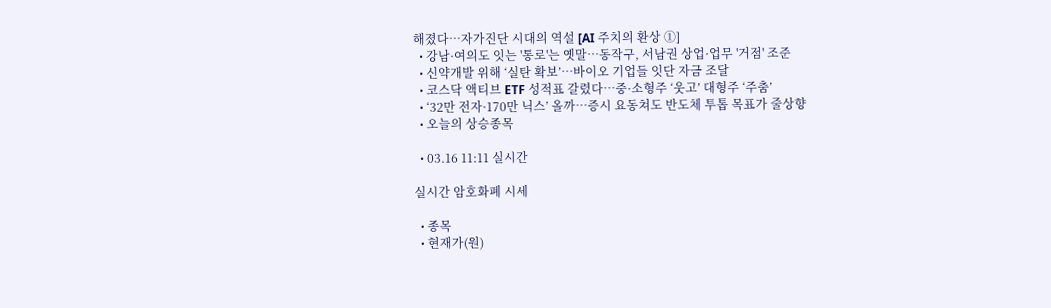해졌다…자가진단 시대의 역설 [AI 주치의 환상 ①]
  • 강남·여의도 잇는 '통로'는 옛말⋯동작구, 서남권 상업·업무 '거점' 조준
  • 신약개발 위해 ‘실탄 확보’…바이오 기업들 잇단 자금 조달
  • 코스닥 액티브 ETF 성적표 갈렸다…중·소형주 ‘웃고’ 대형주 ‘주춤’
  • ‘32만 전자·170만 닉스’ 올까…증시 요동쳐도 반도체 투톱 목표가 줄상향
  • 오늘의 상승종목

  • 03.16 11:11 실시간

실시간 암호화폐 시세

  • 종목
  • 현재가(원)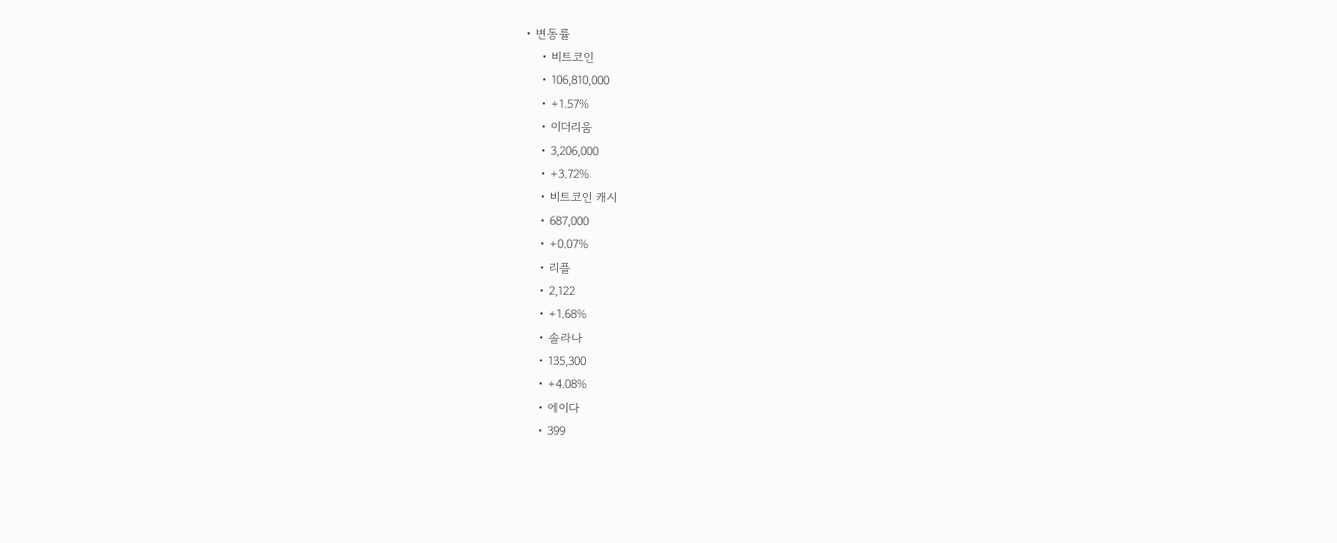• 변동률
    • 비트코인
    • 106,810,000
    • +1.57%
    • 이더리움
    • 3,206,000
    • +3.72%
    • 비트코인 캐시
    • 687,000
    • +0.07%
    • 리플
    • 2,122
    • +1.68%
    • 솔라나
    • 135,300
    • +4.08%
    • 에이다
    • 399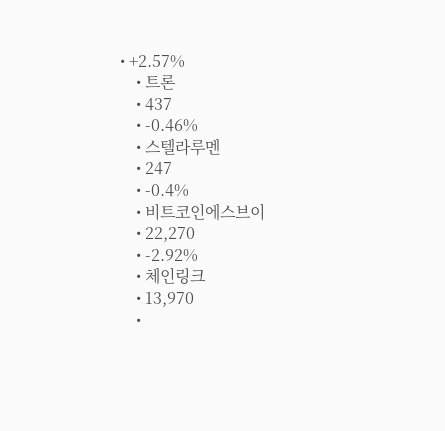• +2.57%
    • 트론
    • 437
    • -0.46%
    • 스텔라루멘
    • 247
    • -0.4%
    • 비트코인에스브이
    • 22,270
    • -2.92%
    • 체인링크
    • 13,970
    •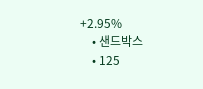+2.95%
    • 샌드박스
    • 125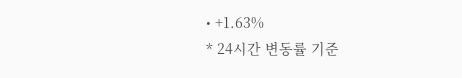• +1.63%
* 24시간 변동률 기준